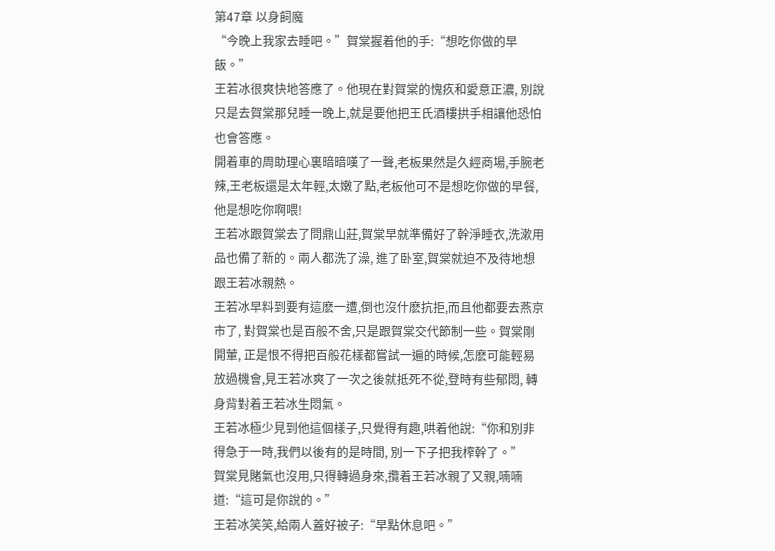第47章 以身飼魔
“今晚上我家去睡吧。”賀棠握着他的手:“想吃你做的早飯。”
王若冰很爽快地答應了。他現在對賀棠的愧疚和愛意正濃, 別說只是去賀棠那兒睡一晚上,就是要他把王氏酒樓拱手相讓他恐怕也會答應。
開着車的周助理心裏暗暗嘆了一聲,老板果然是久經商場,手腕老辣,王老板還是太年輕,太嫩了點,老板他可不是想吃你做的早餐, 他是想吃你啊喂!
王若冰跟賀棠去了問鼎山莊,賀棠早就準備好了幹淨睡衣,洗漱用品也備了新的。兩人都洗了澡, 進了卧室,賀棠就迫不及待地想跟王若冰親熱。
王若冰早料到要有這麽一遭,倒也沒什麽抗拒,而且他都要去燕京市了, 對賀棠也是百般不舍,只是跟賀棠交代節制一些。賀棠剛開葷, 正是恨不得把百般花樣都嘗試一遍的時候,怎麽可能輕易放過機會,見王若冰爽了一次之後就抵死不從,登時有些郁悶, 轉身背對着王若冰生悶氣。
王若冰極少見到他這個樣子,只覺得有趣,哄着他說:“你和別非得急于一時,我們以後有的是時間, 別一下子把我榨幹了。”
賀棠見賭氣也沒用,只得轉過身來,攬着王若冰親了又親,喃喃道:“這可是你說的。”
王若冰笑笑,給兩人蓋好被子:“早點休息吧。”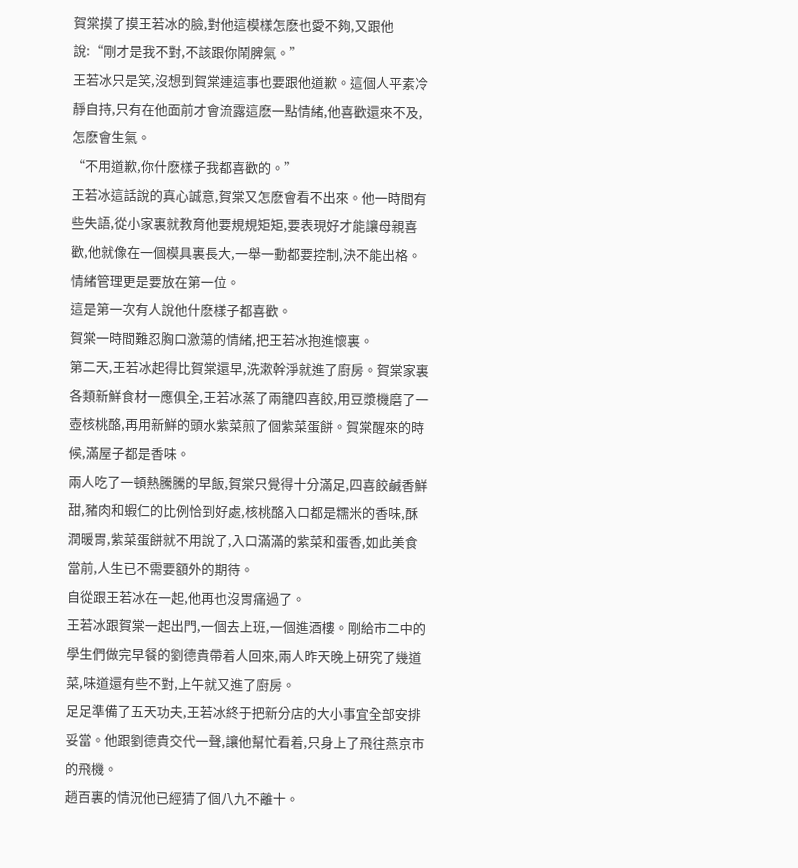賀棠摸了摸王若冰的臉,對他這模樣怎麽也愛不夠,又跟他說:“剛才是我不對,不該跟你鬧脾氣。”
王若冰只是笑,沒想到賀棠連這事也要跟他道歉。這個人平素冷靜自持,只有在他面前才會流露這麽一點情緒,他喜歡還來不及,怎麽會生氣。
“不用道歉,你什麽樣子我都喜歡的。”
王若冰這話說的真心誠意,賀棠又怎麽會看不出來。他一時間有些失語,從小家裏就教育他要規規矩矩,要表現好才能讓母親喜歡,他就像在一個模具裏長大,一舉一動都要控制,決不能出格。情緒管理更是要放在第一位。
這是第一次有人說他什麽樣子都喜歡。
賀棠一時間難忍胸口激蕩的情緒,把王若冰抱進懷裏。
第二天,王若冰起得比賀棠還早,洗漱幹淨就進了廚房。賀棠家裏各類新鮮食材一應俱全,王若冰蒸了兩籠四喜餃,用豆漿機磨了一壺核桃酪,再用新鮮的頭水紫菜煎了個紫菜蛋餅。賀棠醒來的時候,滿屋子都是香味。
兩人吃了一頓熱騰騰的早飯,賀棠只覺得十分滿足,四喜餃鹹香鮮甜,豬肉和蝦仁的比例恰到好處,核桃酪入口都是糯米的香味,酥潤暖胃,紫菜蛋餅就不用說了,入口滿滿的紫菜和蛋香,如此美食當前,人生已不需要額外的期待。
自從跟王若冰在一起,他再也沒胃痛過了。
王若冰跟賀棠一起出門,一個去上班,一個進酒樓。剛給市二中的學生們做完早餐的劉德貴帶着人回來,兩人昨天晚上研究了幾道菜,味道還有些不對,上午就又進了廚房。
足足準備了五天功夫,王若冰終于把新分店的大小事宜全部安排妥當。他跟劉德貴交代一聲,讓他幫忙看着,只身上了飛往燕京市的飛機。
趙百裏的情況他已經猜了個八九不離十。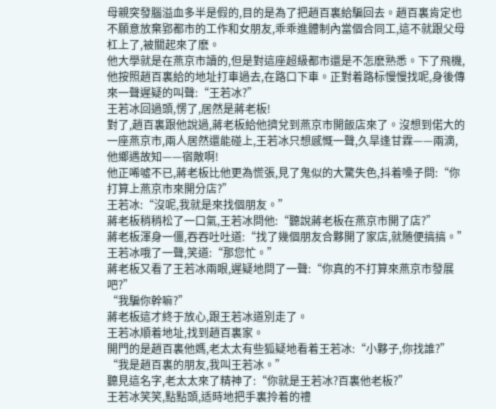母親突發腦溢血多半是假的,目的是為了把趙百裏給騙回去。趙百裏肯定也不願意放棄郢都市的工作和女朋友,乖乖進體制內當個合同工,這不就跟父母杠上了,被關起來了麽。
他大學就是在燕京市讀的,但是對這座超級都市還是不怎麽熟悉。下了飛機,他按照趙百裏給的地址打車過去,在路口下車。正對着路标慢慢找呢,身後傳來一聲遲疑的叫聲:“王若冰?”
王若冰回過頭,愣了,居然是蔣老板!
對了,趙百裏跟他說過,蔣老板給他擠兌到燕京市開飯店來了。沒想到偌大的一座燕京市,兩人居然還能碰上,王若冰只想感慨一聲,久旱逢甘霖——兩滴,他鄉遇故知——宿敵啊!
他正唏噓不已,蔣老板比他更為慌張,見了鬼似的大驚失色,抖着嗓子問:“你打算上燕京市來開分店?”
王若冰:“沒呢,我就是來找個朋友。”
蔣老板稍稍松了一口氣,王若冰問他:“聽說蔣老板在燕京市開了店?”
蔣老板渾身一僵,吞吞吐吐道:“找了幾個朋友合夥開了家店,就随便搞搞。”
王若冰哦了一聲,笑道:“那您忙。”
蔣老板又看了王若冰兩眼,遲疑地問了一聲:“你真的不打算來燕京市發展吧?”
“我騙你幹嘛?”
蔣老板這才終于放心,跟王若冰道別走了。
王若冰順着地址,找到趙百裏家。
開門的是趙百裏他媽,老太太有些狐疑地看着王若冰:“小夥子,你找誰?”
“我是趙百裏的朋友,我叫王若冰。”
聽見這名字,老太太來了精神了:“你就是王若冰?百裏他老板?”
王若冰笑笑,點點頭,适時地把手裏拎着的禮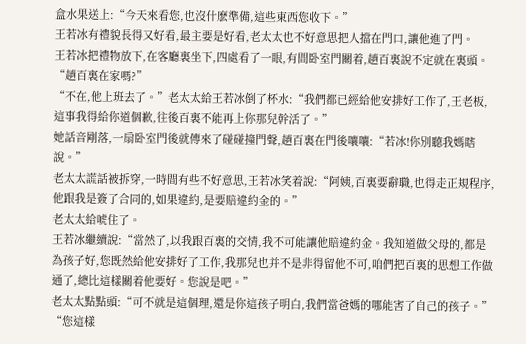盒水果送上:“今天來看您,也沒什麽準備,這些東西您收下。”
王若冰有禮貌長得又好看,最主要是好看,老太太也不好意思把人擋在門口,讓他進了門。
王若冰把禮物放下,在客廳裏坐下,四處看了一眼,有間卧室門關着,趙百裏說不定就在裏頭。
“趙百裏在家嗎?”
“不在,他上班去了。”老太太給王若冰倒了杯水:“我們都已經給他安排好工作了,王老板,這事我得給你道個歉,往後百裏不能再上你那兒幹活了。”
她話音剛落,一扇卧室門後就傳來了碰碰撞門聲,趙百裏在門後嚷嚷:“若冰!你別聽我媽瞎說。”
老太太謊話被拆穿,一時間有些不好意思,王若冰笑着說:“阿姨,百裏要辭職,也得走正規程序,他跟我是簽了合同的,如果違約,是要賠違約金的。”
老太太給唬住了。
王若冰繼續說:“當然了,以我跟百裏的交情,我不可能讓他賠違約金。我知道做父母的,都是為孩子好,您既然給他安排好了工作,我那兒也并不是非得留他不可,咱們把百裏的思想工作做通了,總比這樣關着他要好。您說是吧。”
老太太點點頭:“可不就是這個理,還是你這孩子明白,我們當爸媽的哪能害了自己的孩子。”
“您這樣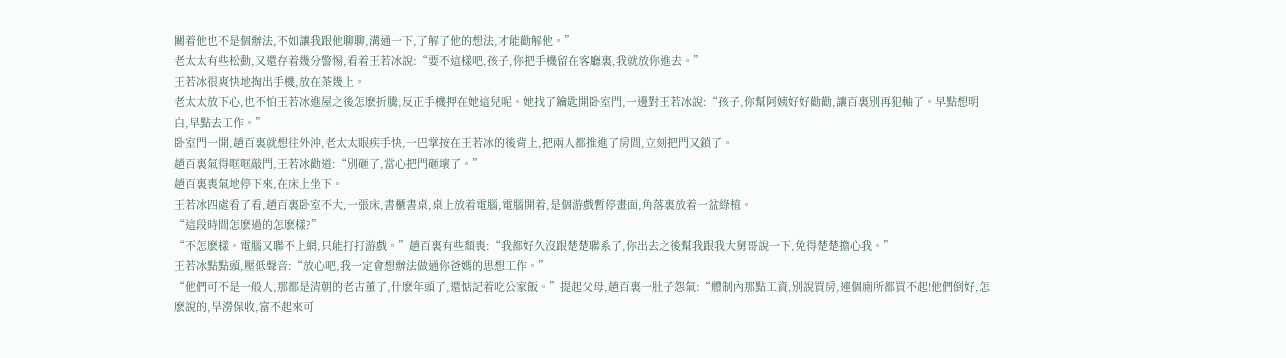關着他也不是個辦法,不如讓我跟他聊聊,溝通一下,了解了他的想法,才能勸解他。”
老太太有些松動,又還存着幾分警惕,看着王若冰說:“要不這樣吧,孩子,你把手機留在客廳裏,我就放你進去。”
王若冰很爽快地掏出手機,放在茶幾上。
老太太放下心,也不怕王若冰進屋之後怎麽折騰,反正手機押在她這兒呢。她找了鑰匙開卧室門,一邊對王若冰說:“孩子,你幫阿姨好好勸勸,讓百裏別再犯軸了。早點想明白,早點去工作。”
卧室門一開,趙百裏就想往外沖,老太太眼疾手快,一巴掌按在王若冰的後背上,把兩人都推進了房間,立刻把門又鎖了。
趙百裏氣得哐哐敲門,王若冰勸道:“別砸了,當心把門砸壞了。”
趙百裏喪氣地停下來,在床上坐下。
王若冰四處看了看,趙百裏卧室不大,一張床,書櫃書桌,桌上放着電腦,電腦開着,是個游戲暫停畫面,角落裏放着一盆綠植。
“這段時間怎麽過的怎麽樣?”
“不怎麽樣。電腦又聯不上網,只能打打游戲。”趙百裏有些頹喪:“我都好久沒跟楚楚聯系了,你出去之後幫我跟我大舅哥說一下,免得楚楚擔心我。”
王若冰點點頭,壓低聲音:“放心吧,我一定會想辦法做通你爸媽的思想工作。”
“他們可不是一般人,那都是清朝的老古董了,什麽年頭了,還惦記着吃公家飯。”提起父母,趙百裏一肚子怨氣:“體制內那點工資,別說買房,連個廁所都買不起!他們倒好,怎麽說的,旱澇保收,富不起來可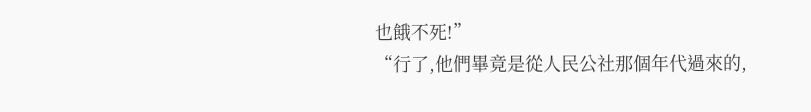也餓不死!”
“行了,他們畢竟是從人民公社那個年代過來的,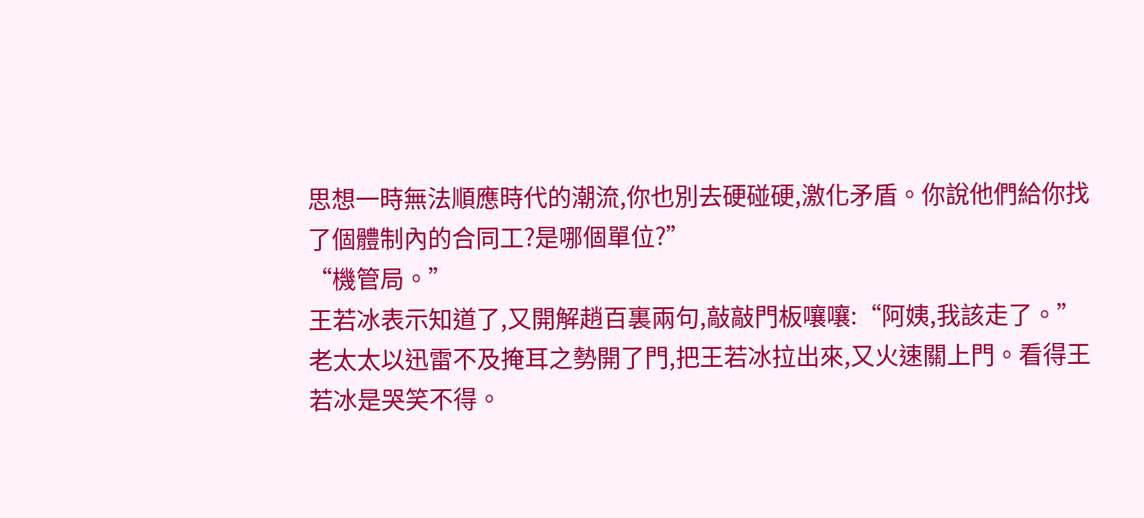思想一時無法順應時代的潮流,你也別去硬碰硬,激化矛盾。你說他們給你找了個體制內的合同工?是哪個單位?”
“機管局。”
王若冰表示知道了,又開解趙百裏兩句,敲敲門板嚷嚷:“阿姨,我該走了。”
老太太以迅雷不及掩耳之勢開了門,把王若冰拉出來,又火速關上門。看得王若冰是哭笑不得。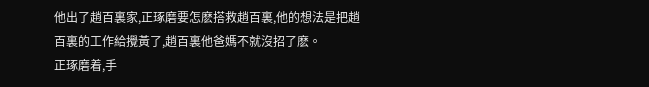他出了趙百裏家,正琢磨要怎麽搭救趙百裏,他的想法是把趙百裏的工作給攪黃了,趙百裏他爸媽不就沒招了麽。
正琢磨着,手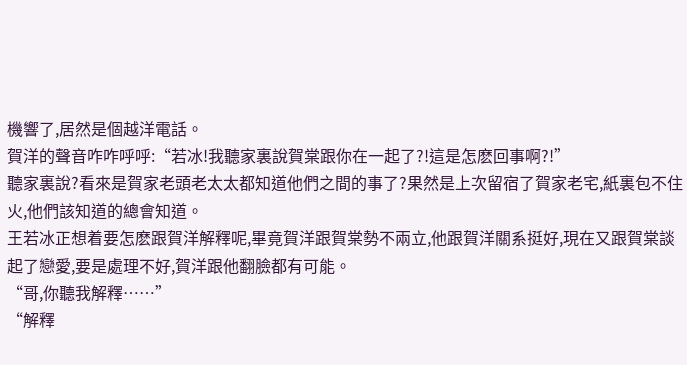機響了,居然是個越洋電話。
賀洋的聲音咋咋呼呼:“若冰!我聽家裏說賀棠跟你在一起了?!這是怎麽回事啊?!”
聽家裏說?看來是賀家老頭老太太都知道他們之間的事了?果然是上次留宿了賀家老宅,紙裏包不住火,他們該知道的總會知道。
王若冰正想着要怎麽跟賀洋解釋呢,畢竟賀洋跟賀棠勢不兩立,他跟賀洋關系挺好,現在又跟賀棠談起了戀愛,要是處理不好,賀洋跟他翻臉都有可能。
“哥,你聽我解釋……”
“解釋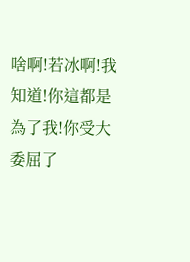啥啊!若冰啊!我知道!你這都是為了我!你受大委屈了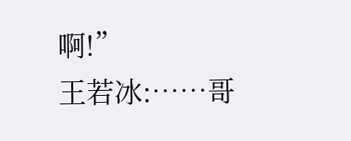啊!”
王若冰:……哥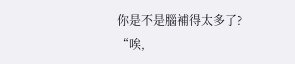你是不是腦補得太多了?
“唉,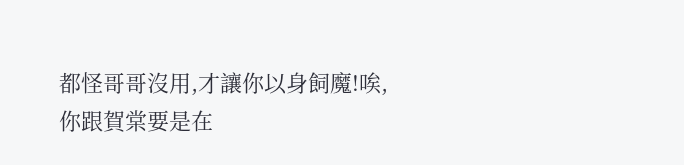都怪哥哥沒用,才讓你以身飼魔!唉,你跟賀棠要是在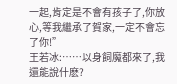一起,肯定是不會有孩子了,你放心,等我繼承了賀家,一定不會忘了你!”
王若冰:……以身飼魔都來了,我還能說什麽?